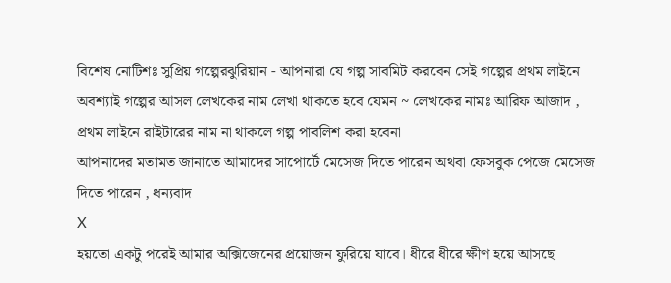বিশেষ নোটিশঃ সুপ্রিয় গল্পেরঝুরিয়ান - আপনারা যে গল্প সাবমিট করবেন সেই গল্পের প্রথম লাইনে অবশ্যাই গল্পের আসল লেখকের নাম লেখা থাকতে হবে যেমন ~ লেখকের নামঃ আরিফ আজাদ , প্রথম লাইনে রাইটারের নাম না থাকলে গল্প পাবলিশ করা হবেনা
আপনাদের মতামত জানাতে আমাদের সাপোর্টে মেসেজ দিতে পারেন অথবা ফেসবুক পেজে মেসেজ দিতে পারেন , ধন্যবাদ
X
হয়তো একটু পরেই আমার অক্সিজেনের প্রয়োজন ফুরিয়ে যাবে। ধীরে ধীরে ক্ষীণ হয়ে আসছে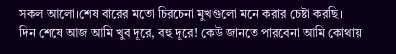সকল আলো।শেষ বারের মতো চিরচেনা মুখগুলো মনে করার চেষ্টা করছি।
দিন শেষে আজ আমি খুব দূরে, বহু দূরে! কেউ জানতে পারবেনা আমি কোথায়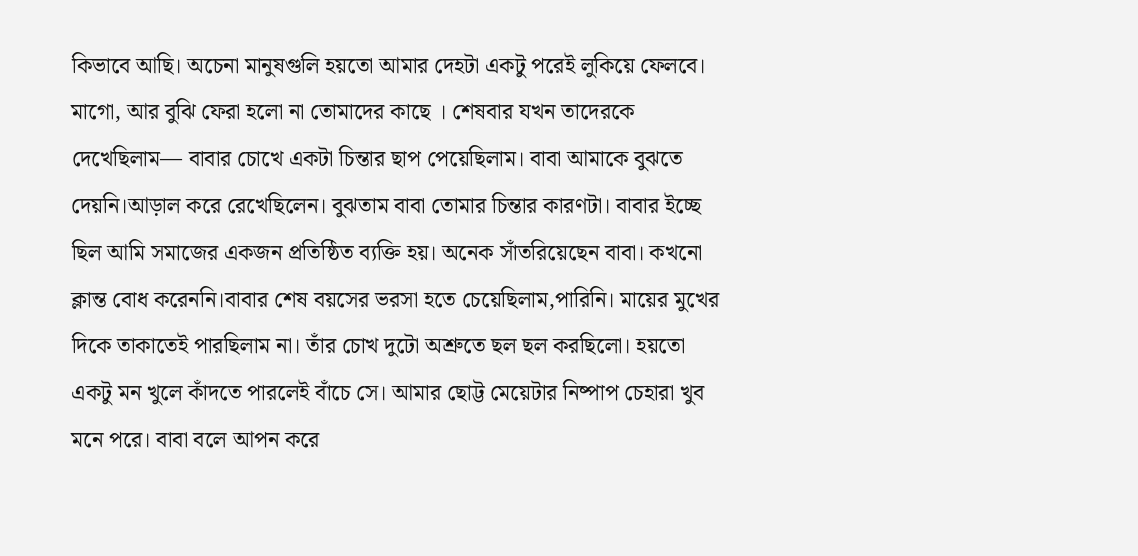কিভাবে আছি। অচেনা মানুষগুলি হয়তো আমার দেহটা একটু পরেই লুকিয়ে ফেলবে। মাগো, আর বুঝি ফেরা হলো না তোমাদের কাছে । শেষবার যখন তাদেরকে দেখেছিলাম— বাবার চোখে একটা চিন্তার ছাপ পেয়েছিলাম। বাবা আমাকে বুঝতে দেয়নি।আড়াল করে রেখেছিলেন। বুঝতাম বাবা তোমার চিন্তার কারণটা। বাবার ইচ্ছে ছিল আমি সমাজের একজন প্রতিষ্ঠিত ব্যক্তি হয়। অনেক সাঁতরিয়েছেন বাবা। কখনো ক্লান্ত বোধ করেননি।বাবার শেষ বয়সের ভরসা হতে চেয়েছিলাম,পারিনি। মায়ের মুখের দিকে তাকাতেই পারছিলাম না। তাঁর চোখ দুটো অশ্রুতে ছল ছল করছিলো। হয়তো একটু মন খুলে কাঁদতে পারলেই বাঁচে সে। আমার ছোট্ট মেয়েটার নিষ্পাপ চেহারা খুব মনে পরে। বাবা বলে আপন করে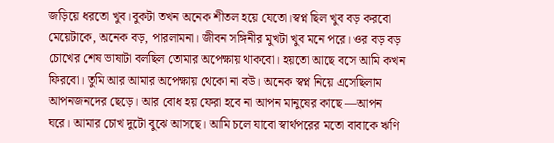জড়িয়ে ধরতো খুব।বুকটা তখন অনেক শীতল হয়ে যেতো।স্বপ্ন ছিল খুব বড় করবো মেয়েটাকে, অনেক বড়, পারলামনা। জীবন সঙ্গিনীর মুখটা খুব মনে পরে। ওর বড় বড় চোখের শেষ ভাষাটা বলছিল তোমার অপেক্ষায় থাকবো। হয়তো আছে বসে আমি কখন ফিরবো। তুমি আর আমার অপেক্ষায় থেকো না বউ। অনেক স্বপ্ন নিয়ে এসেছিলাম আপনজনদের ছেড়ে। আর বোধ হয় ফেরা হবে না আপন মানুষের কাছে —আপন ঘরে। আমার চোখ দুটো বুঝে আসছে। আমি চলে যাবো স্বার্থপরের মতো বাবাকে ঋণি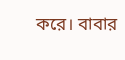করে। বাবার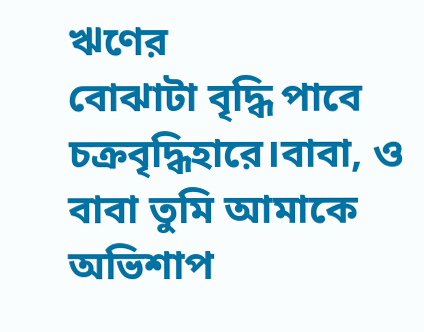ঋণের
বোঝাটা বৃদ্ধি পাবে চক্রবৃদ্ধিহারে।বাবা, ও বাবা তুমি আমাকে অভিশাপ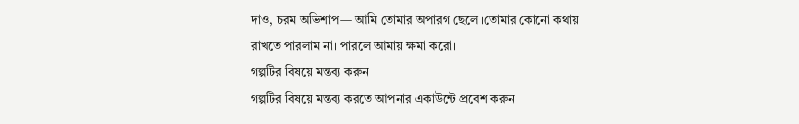দাও, চরম অভিশাপ— আমি তোমার অপারগ ছেলে ।তোমার কোনো কথায় রাখতে পারলাম না। পারলে আমায় ক্ষমা করো।
গল্পটির বিষয়ে মন্তব্য করুন
গল্পটির বিষয়ে মন্তব্য করতে আপনার একাউন্টে প্রবেশ করুন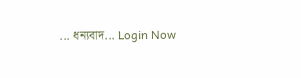... ধন্যবাদ... Login Now